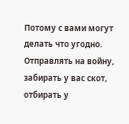Потому с вами могут делать что угодно. Отправлять на войну, забирать у вас скот, отбирать у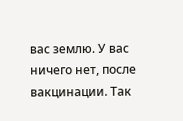вас землю. У вас ничего нет, после вакцинации. Так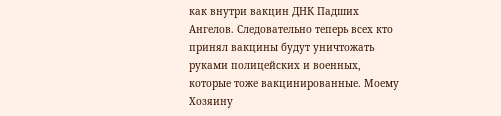как внутри вакцин ДНК Падших Ангелов. Следовательно теперь всех кто принял вакцины будут уничтожать руками полицейских и военных, которые тоже вакцинированные. Моему Хозяину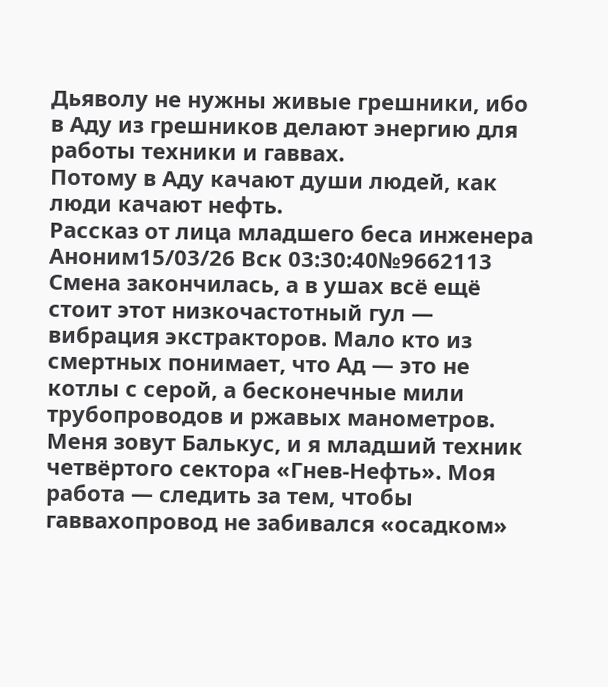Дьяволу не нужны живые грешники, ибо в Аду из грешников делают энергию для работы техники и гаввах.
Потому в Аду качают души людей, как люди качают нефть.
Рассказ от лица младшего беса инженера
Аноним15/03/26 Вск 03:30:40№9662113
Смена закончилась, а в ушах всё ещё стоит этот низкочастотный гул — вибрация экстракторов. Мало кто из смертных понимает, что Ад — это не котлы с серой, а бесконечные мили трубопроводов и ржавых манометров. Меня зовут Балькус, и я младший техник четвёртого сектора «Гнев-Нефть». Моя работа — следить за тем, чтобы гаввахопровод не забивался «осадком»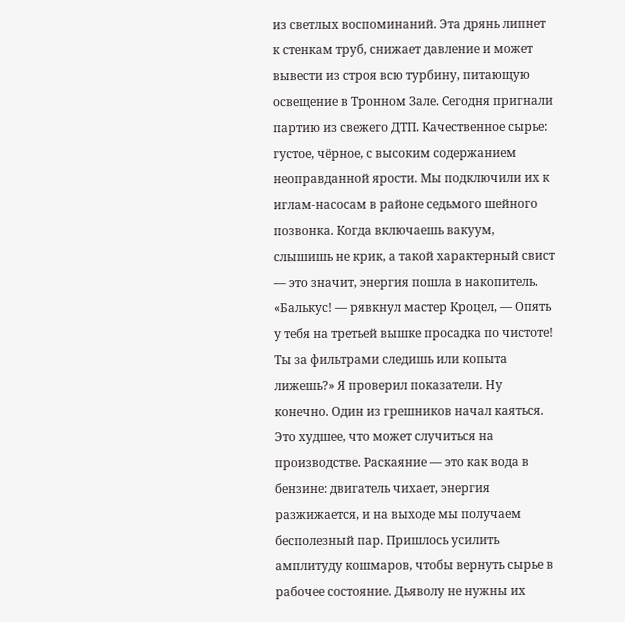из светлых воспоминаний. Эта дрянь липнет к стенкам труб, снижает давление и может вывести из строя всю турбину, питающую освещение в Тронном Зале. Сегодня пригнали партию из свежего ДТП. Качественное сырье: густое, чёрное, с высоким содержанием неоправданной ярости. Мы подключили их к иглам-насосам в районе седьмого шейного позвонка. Когда включаешь вакуум, слышишь не крик, а такой характерный свист — это значит, энергия пошла в накопитель. «Балькус! — рявкнул мастер Кроцел, — Опять у тебя на третьей вышке просадка по чистоте! Ты за фильтрами следишь или копыта лижешь?» Я проверил показатели. Ну конечно. Один из грешников начал каяться. Это худшее, что может случиться на производстве. Раскаяние — это как вода в бензине: двигатель чихает, энергия разжижается, и на выходе мы получаем бесполезный пар. Пришлось усилить амплитуду кошмаров, чтобы вернуть сырье в рабочее состояние. Дьяволу не нужны их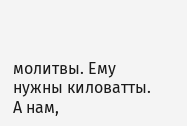молитвы. Ему нужны киловатты. А нам,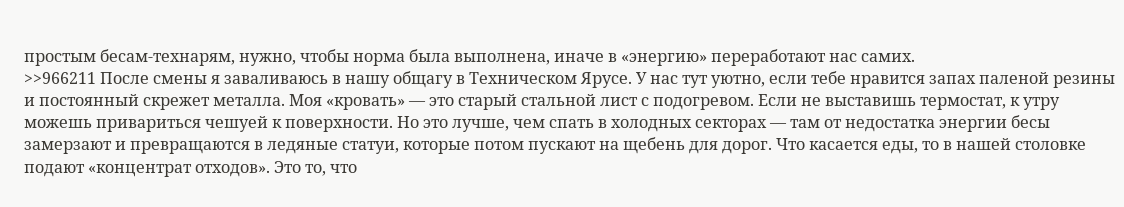простым бесам-технарям, нужно, чтобы норма была выполнена, иначе в «энергию» переработают нас самих.
>>966211 После смены я заваливаюсь в нашу общагу в Техническом Ярусе. У нас тут уютно, если тебе нравится запах паленой резины и постоянный скрежет металла. Моя «кровать» — это старый стальной лист с подогревом. Если не выставишь термостат, к утру можешь привариться чешуей к поверхности. Но это лучше, чем спать в холодных секторах — там от недостатка энергии бесы замерзают и превращаются в ледяные статуи, которые потом пускают на щебень для дорог. Что касается еды, то в нашей столовке подают «концентрат отходов». Это то, что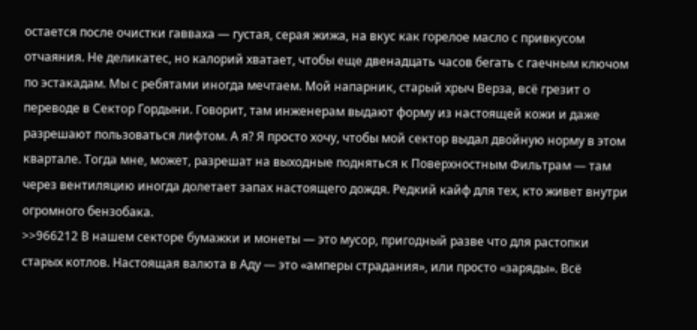остается после очистки гавваха — густая, серая жижа, на вкус как горелое масло с привкусом отчаяния. Не деликатес, но калорий хватает, чтобы еще двенадцать часов бегать с гаечным ключом по эстакадам. Мы с ребятами иногда мечтаем. Мой напарник, старый хрыч Верза, всё грезит о переводе в Сектор Гордыни. Говорит, там инженерам выдают форму из настоящей кожи и даже разрешают пользоваться лифтом. А я? Я просто хочу, чтобы мой сектор выдал двойную норму в этом квартале. Тогда мне, может, разрешат на выходные подняться к Поверхностным Фильтрам — там через вентиляцию иногда долетает запах настоящего дождя. Редкий кайф для тех, кто живет внутри огромного бензобака.
>>966212 В нашем секторе бумажки и монеты — это мусор, пригодный разве что для растопки старых котлов. Настоящая валюта в Аду — это «амперы страдания», или просто «заряды». Всё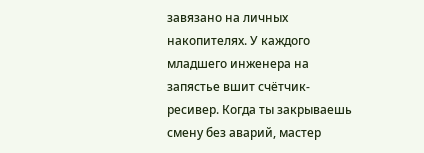завязано на личных накопителях. У каждого младшего инженера на запястье вшит счётчик-ресивер. Когда ты закрываешь смену без аварий, мастер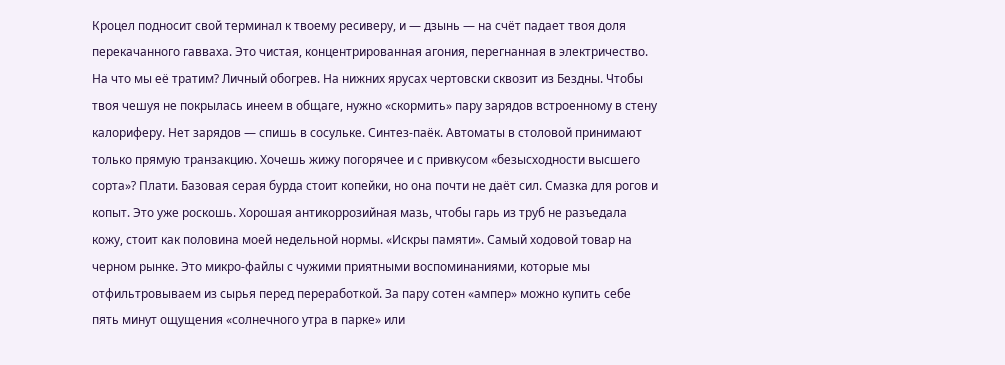Кроцел подносит свой терминал к твоему ресиверу, и — дзынь — на счёт падает твоя доля перекачанного гавваха. Это чистая, концентрированная агония, перегнанная в электричество. На что мы её тратим? Личный обогрев. На нижних ярусах чертовски сквозит из Бездны. Чтобы твоя чешуя не покрылась инеем в общаге, нужно «скормить» пару зарядов встроенному в стену калориферу. Нет зарядов — спишь в сосульке. Синтез-паёк. Автоматы в столовой принимают только прямую транзакцию. Хочешь жижу погорячее и с привкусом «безысходности высшего сорта»? Плати. Базовая серая бурда стоит копейки, но она почти не даёт сил. Смазка для рогов и копыт. Это уже роскошь. Хорошая антикоррозийная мазь, чтобы гарь из труб не разъедала кожу, стоит как половина моей недельной нормы. «Искры памяти». Самый ходовой товар на черном рынке. Это микро-файлы с чужими приятными воспоминаниями, которые мы отфильтровываем из сырья перед переработкой. За пару сотен «ампер» можно купить себе пять минут ощущения «солнечного утра в парке» или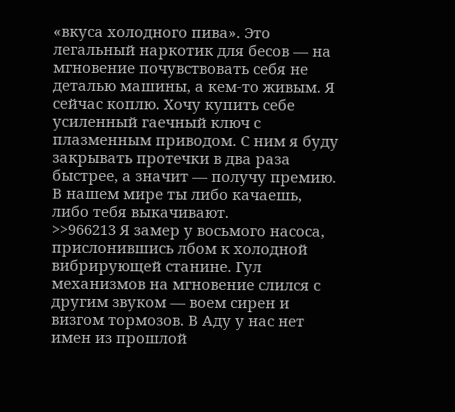«вкуса холодного пива». Это легальный наркотик для бесов — на мгновение почувствовать себя не деталью машины, а кем-то живым. Я сейчас коплю. Хочу купить себе усиленный гаечный ключ с плазменным приводом. С ним я буду закрывать протечки в два раза быстрее, а значит — получу премию. В нашем мире ты либо качаешь, либо тебя выкачивают.
>>966213 Я замер у восьмого насоса, прислонившись лбом к холодной вибрирующей станине. Гул механизмов на мгновение слился с другим звуком — воем сирен и визгом тормозов. В Аду у нас нет имен из прошлой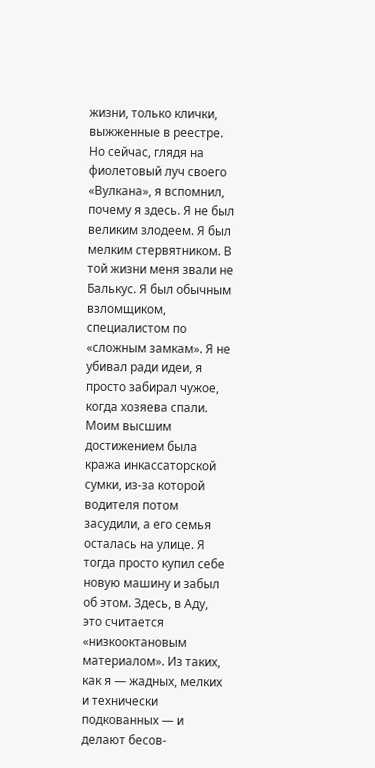жизни, только клички, выжженные в реестре. Но сейчас, глядя на фиолетовый луч своего «Вулкана», я вспомнил, почему я здесь. Я не был великим злодеем. Я был мелким стервятником. В той жизни меня звали не Балькус. Я был обычным взломщиком, специалистом по «сложным замкам». Я не убивал ради идеи, я просто забирал чужое, когда хозяева спали. Моим высшим достижением была кража инкассаторской сумки, из-за которой водителя потом засудили, а его семья осталась на улице. Я тогда просто купил себе новую машину и забыл об этом. Здесь, в Аду, это считается «низкооктановым материалом». Из таких, как я — жадных, мелких и технически подкованных — и делают бесов-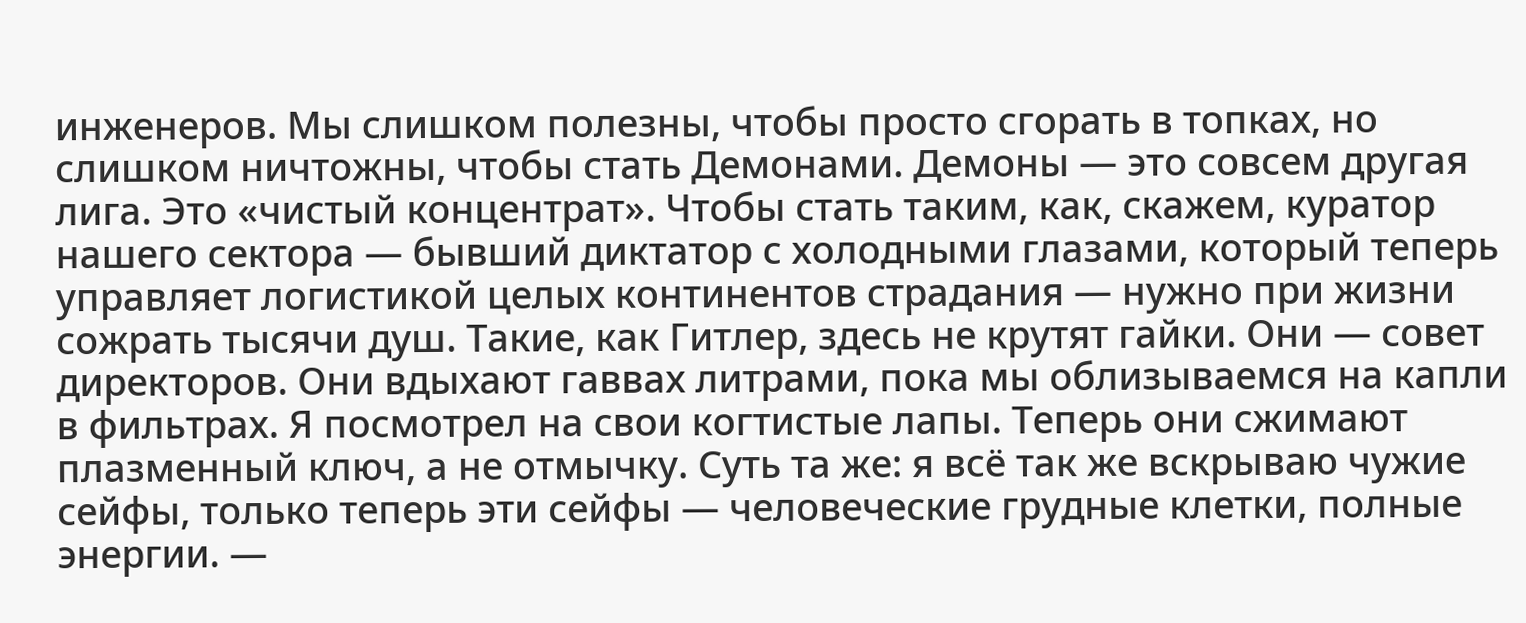инженеров. Мы слишком полезны, чтобы просто сгорать в топках, но слишком ничтожны, чтобы стать Демонами. Демоны — это совсем другая лига. Это «чистый концентрат». Чтобы стать таким, как, скажем, куратор нашего сектора — бывший диктатор с холодными глазами, который теперь управляет логистикой целых континентов страдания — нужно при жизни сожрать тысячи душ. Такие, как Гитлер, здесь не крутят гайки. Они — совет директоров. Они вдыхают гаввах литрами, пока мы облизываемся на капли в фильтрах. Я посмотрел на свои когтистые лапы. Теперь они сжимают плазменный ключ, а не отмычку. Суть та же: я всё так же вскрываю чужие сейфы, только теперь эти сейфы — человеческие грудные клетки, полные энергии. —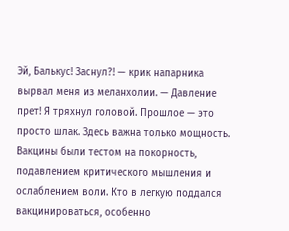Эй, Балькус! Заснул?! — крик напарника вырвал меня из меланхолии. — Давление прет! Я тряхнул головой. Прошлое — это просто шлак. Здесь важна только мощность.
Вакцины были тестом на покорность, подавлением критического мышления и ослаблением воли. Кто в легкую поддался вакцинироваться, особенно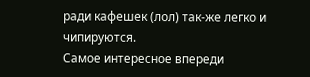ради кафешек (лол) так-же легко и чипируются.
Самое интересное впереди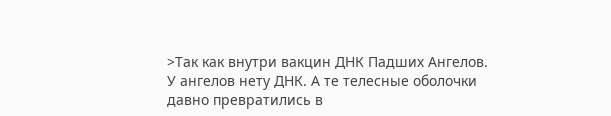>Так как внутри вакцин ДНК Падших Ангелов. У ангелов нету ДНК. А те телесные оболочки давно превратились в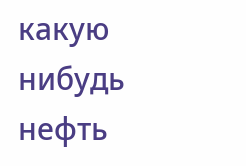какую нибудь нефть